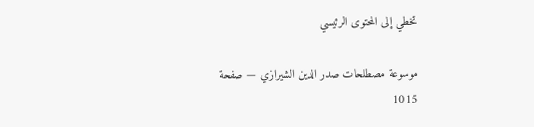تخطي إلى المحتوى الرئيسي

موسوعة مصطلحات صدر الدين الشيرازي — صفحة 1015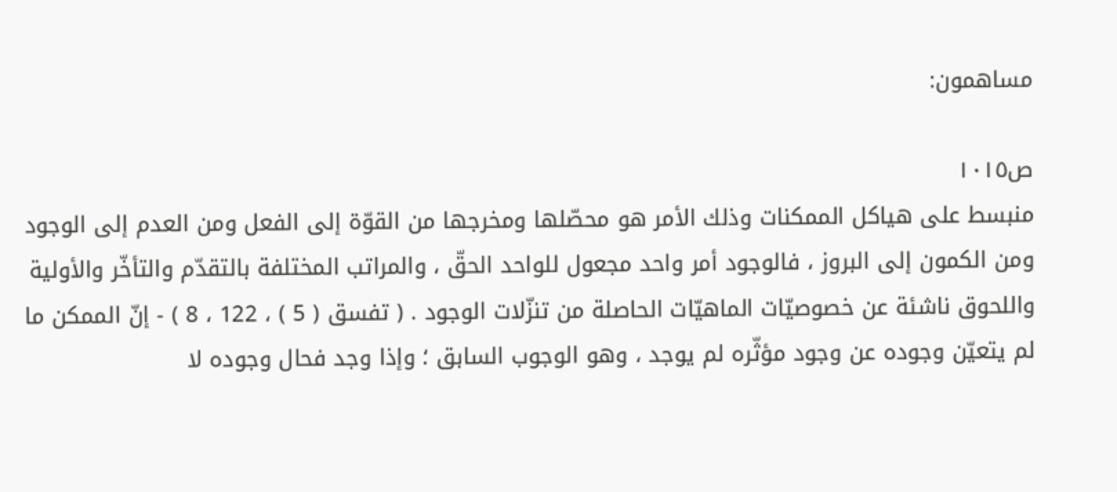مساهمون:

ص١٠١٥
منبسط على هياكل الممكنات وذلك الأمر هو محصّلها ومخرجها من القوّة إلى الفعل ومن العدم إلى الوجود ومن الكمون إلى البروز ، فالوجود أمر واحد مجعول للواحد الحقّ ، والمراتب المختلفة بالتقدّم والتأخّر والأولية واللحوق ناشئة عن خصوصيّات الماهيّات الحاصلة من تنزّلات الوجود . ( تفسق ( 5 ) ، 122 ، 8 ) - إنّ الممكن ما لم يتعيّن وجوده عن وجود مؤثّره لم يوجد ، وهو الوجوب السابق ؛ وإذا وجد فحال وجوده لا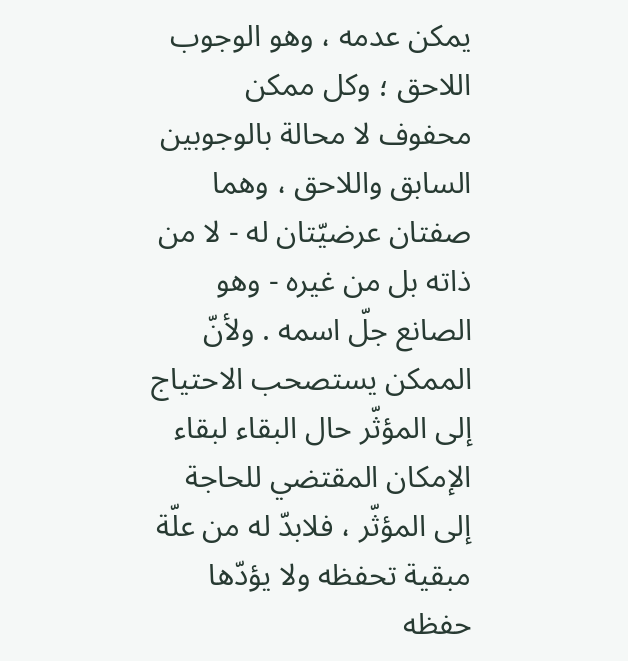يمكن عدمه ، وهو الوجوب اللاحق ؛ وكل ممكن محفوف لا محالة بالوجوبين السابق واللاحق ، وهما صفتان عرضيّتان له - لا من ذاته بل من غيره - وهو الصانع جلّ اسمه . ولأنّ الممكن يستصحب الاحتياج إلى المؤثّر حال البقاء لبقاء الإمكان المقتضي للحاجة إلى المؤثّر ، فلابدّ له من علّة مبقية تحفظه ولا يؤدّها حفظه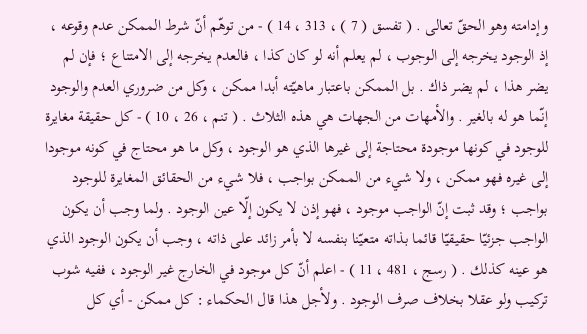وإدامته وهو الحقّ تعالى . ( تفسق ( 7 ) ، 313 ، 14 ) - من توهّم أنّ شرط الممكن عدم وقوعه ، إذ الوجود يخرجه إلى الوجوب ، لم يعلم أنه لو كان كذا ، فالعدم يخرجه إلى الامتناع ؛ فإن لم يضر هذا ، لم يضر ذاك . بل الممكن باعتبار ماهيّته أبدا ممكن ، وكل من ضروري العدم والوجود إنّما هو له بالغير . والأمهات من الجهات هي هذه الثلاث . ( تنم ، 26 ، 10 ) - كل حقيقة مغايرة للوجود في كونها موجودة محتاجة إلى غيرها الذي هو الوجود ، وكل ما هو محتاج في كونه موجودا إلى غيره فهو ممكن ، ولا شيء من الممكن بواجب ، فلا شيء من الحقائق المغايرة للوجود بواجب ؛ وقد ثبت إنّ الواجب موجود ، فهو إذن لا يكون إلّا عين الوجود . ولما وجب أن يكون الواجب جزئيّا حقيقيّا قائما بذاته متعيّنا بنفسه لا بأمر زائد على ذاته ، وجب أن يكون الوجود الذي هو عينه كذلك . ( رسج ، 481 ، 11 ) - اعلم أنّ كل موجود في الخارج غير الوجود ، ففيه شوب تركيب ولو عقلا بخلاف صرف الوجود . ولأجل هذا قال الحكماء : كل ممكن - أي كل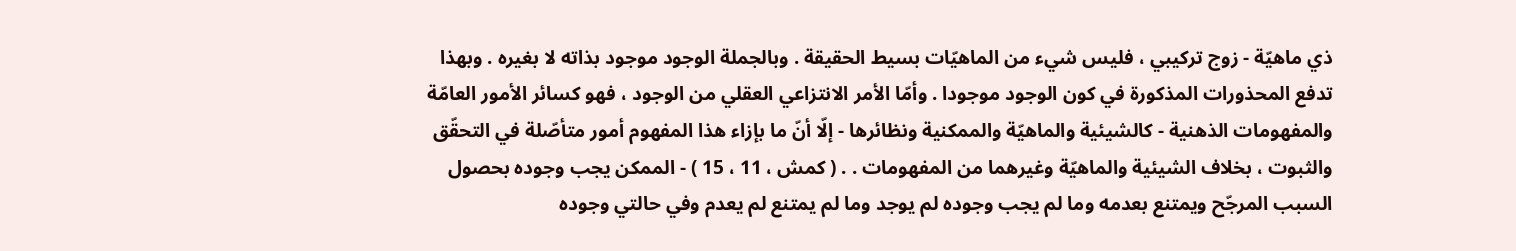ذي ماهيّة - زوج تركيبي ، فليس شيء من الماهيّات بسيط الحقيقة . وبالجملة الوجود موجود بذاته لا بغيره . وبهذا تدفع المحذورات المذكورة في كون الوجود موجودا . وأمّا الأمر الانتزاعي العقلي من الوجود ، فهو كسائر الأمور العامّة والمفهومات الذهنية - كالشيئية والماهيّة والممكنية ونظائرها - إلّا أنّ ما بإزاء هذا المفهوم أمور متأصّلة في التحقّق والثبوت ، بخلاف الشيئية والماهيّة وغيرهما من المفهومات . . ( كمش ، 11 ، 15 ) - الممكن يجب وجوده بحصول السبب المرجّح ويمتنع بعدمه وما لم يجب وجوده لم يوجد وما لم يمتنع لم يعدم وفي حالتي وجوده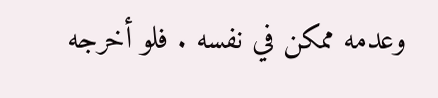وعدمه ممكن في نفسه . فلو أخرجه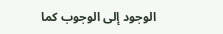الوجود إلى الوجوب كما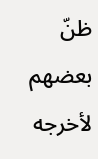ظنّ بعضهم لأخرجه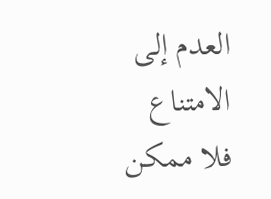العدم إلى الامتناع فلا ممكن